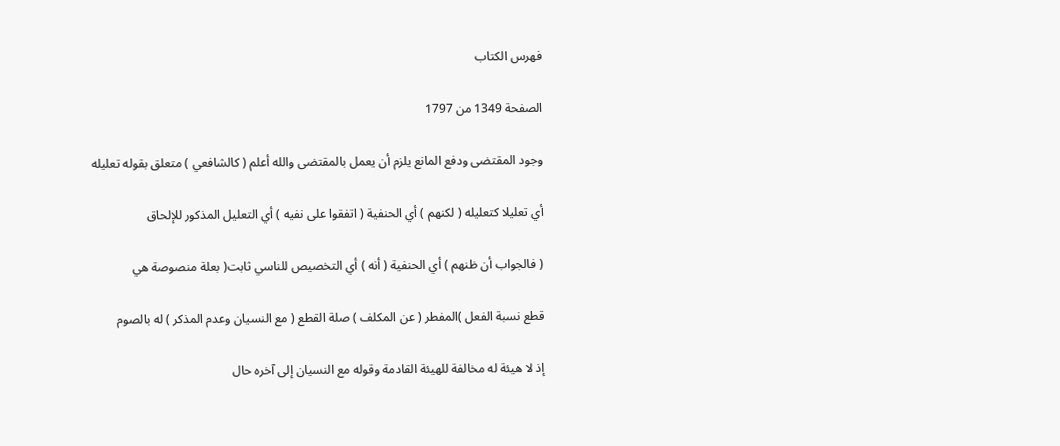فهرس الكتاب

الصفحة 1349 من 1797

وجود المقتضى ودفع المانع يلزم أن يعمل بالمقتضى والله أعلم ( كالشافعي ) متعلق بقوله تعليله

أي تعليلا كتعليله ( لكنهم ) أي الحنفية ( اتفقوا على نفيه ) أي التعليل المذكور للإلحاق

( فالجواب أن ظنهم ) أي الحنفية ( أنه ) أي التخصيص للناسي ثابت( بعلة منصوصة هي

قطع نسبة الفعل )المفطر ( عن المكلف ) صلة القطع ( مع النسيان وعدم المذكر ) له بالصوم

إذ لا هيئة له مخالفة للهيئة القادمة وقوله مع النسيان إلى آخره حال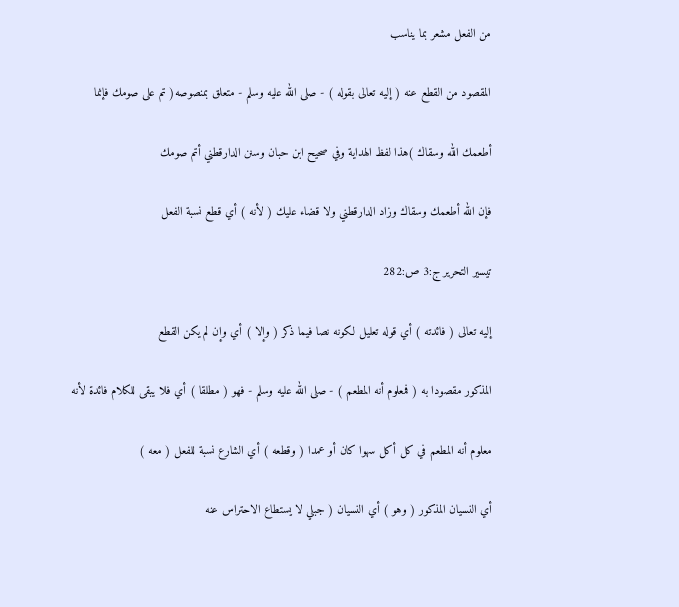من الفعل مشعر بما يناسب

المقصود من القطع عنه ( إليه تعالى بقوله ) - صلى الله عليه وسلم - متعلق بمنصوصه( تم على صومك فإنما

أطعمك الله وسقاك )هذا لفظ الهداية وفي صحيح ابن حبان وسنن الدارقطني أتم صومك

فإن الله أطعمك وسقاك وزاد الدارقطني ولا قضاء عليك ( لأنه ) أي قطع نسبة الفعل

تيسير التحرير ج:3 ص:282

إليه تعالى ( فائدته ) أي قوله تعليل لكونه نصا فيما ذكر ( وإلا ) أي وإن لم يكن القطع

المذكور مقصودا به ( فمعلوم أنه المطعم ) - صلى الله عليه وسلم - فهو ( مطلقا ) أي فلا يبقى للكلام فائدة لأنه

معلوم أنه المطعم في كل أكل سهوا كان أو عمدا ( وقطعه ) أي الشارع نسبة للفعل ( معه )

أي النسيان المذكور ( وهو ) أي النسيان ( جبلي لا يستطاع الاحتراس عنه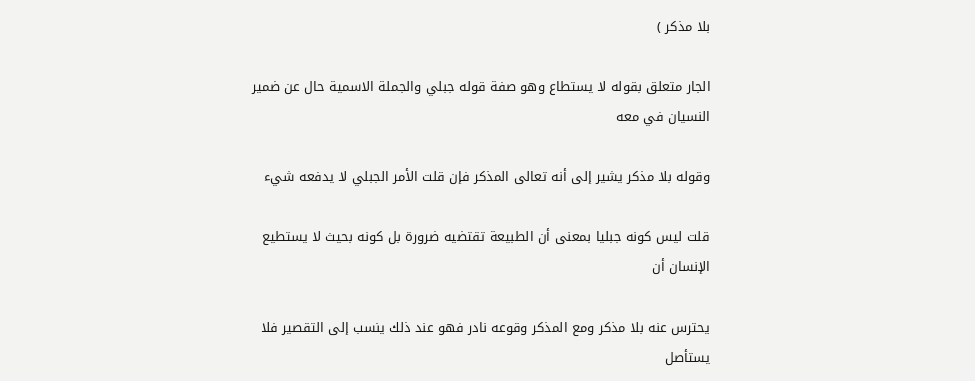بلا مذكر )

الجار متعلق بقوله لا يستطاع وهو صفة قوله جبلي والجملة الاسمية حال عن ضمير النسيان في معه

وقوله بلا مذكر يشير إلى أنه تعالى المذكر فإن قلت الأمر الجبلي لا يدفعه شيء

قلت ليس كونه جبليا بمعنى أن الطبيعة تقتضيه ضرورة بل كونه بحيث لا يستطيع الإنسان أن

يحترس عنه بلا مذكر ومع المذكر وقوعه نادر فهو عند ذلك ينسب إلى التقصير فلا يستأصل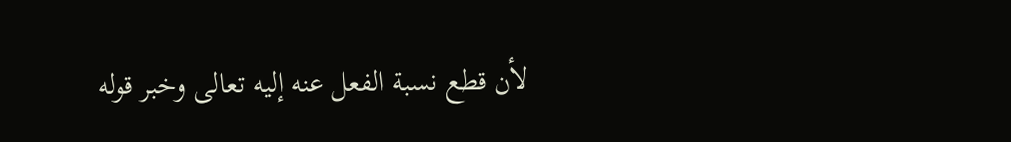لأن قطع نسبة الفعل عنه إليه تعالى وخبر قوله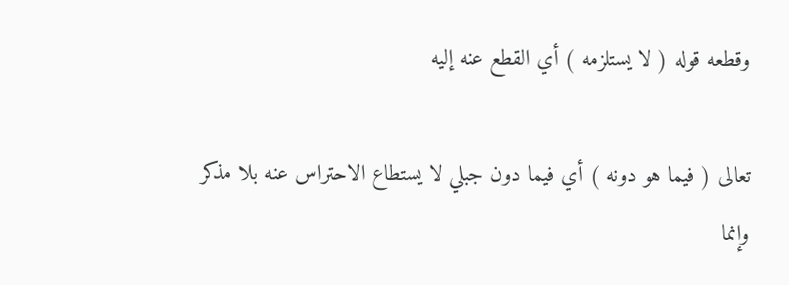وقطعه قوله ( لا يستلزمه ) أي القطع عنه إليه

تعالى ( فيما هو دونه ) أي فيما دون جبلي لا يستطاع الاحتراس عنه بلا مذكر وإنما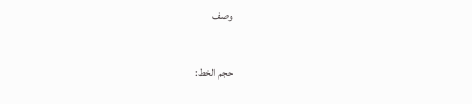وصف

حجم الخط: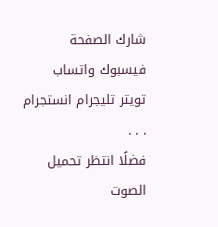شارك الصفحة
فيسبوك واتساب تويتر تليجرام انستجرام
. . .
فضلًا انتظر تحميل الصوت